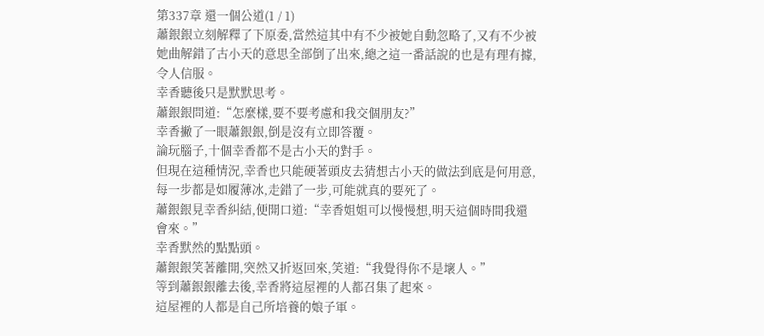第337章 還一個公道(1 / 1)
蕭銀銀立刻解釋了下原委,當然這其中有不少被她自動忽略了,又有不少被她曲解錯了古小天的意思全部倒了出來,總之這一番話說的也是有理有據,令人信服。
幸香聽後只是默默思考。
蕭銀銀問道:“怎麼樣,要不要考慮和我交個朋友?”
幸香撇了一眼蕭銀銀,倒是沒有立即答覆。
論玩腦子,十個幸香都不是古小天的對手。
但現在這種情況,幸香也只能硬著頭皮去猜想古小天的做法到底是何用意,每一步都是如履薄冰,走錯了一步,可能就真的要死了。
蕭銀銀見幸香糾結,便開口道:“幸香姐姐可以慢慢想,明天這個時間我還會來。”
幸香默然的點點頭。
蕭銀銀笑著離開,突然又折返回來,笑道:“我覺得你不是壞人。”
等到蕭銀銀離去後,幸香將這屋裡的人都召集了起來。
這屋裡的人都是自己所培養的娘子軍。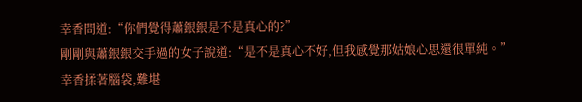幸香問道:“你們覺得蕭銀銀是不是真心的?”
剛剛與蕭銀銀交手過的女子說道:“是不是真心不好,但我感覺那姑娘心思還很單純。”
幸香揉著腦袋,難堪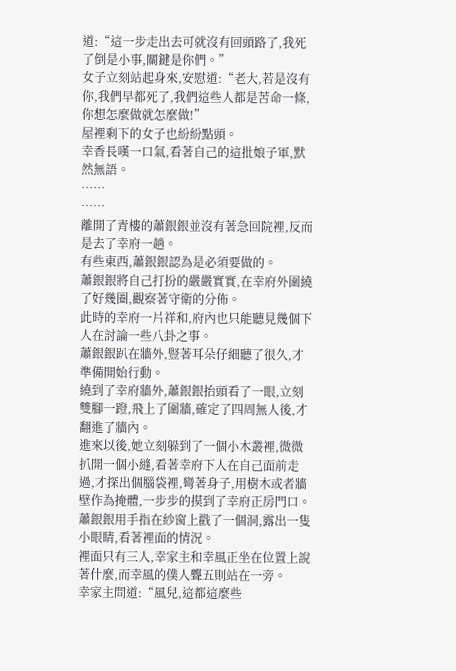道:“這一步走出去可就沒有回頭路了,我死了倒是小事,關鍵是你們。”
女子立刻站起身來,安慰道:“老大,若是沒有你,我們早都死了,我們這些人都是苦命一條,你想怎麼做就怎麼做!”
屋裡剩下的女子也紛紛點頭。
幸香長嘆一口氣,看著自己的這批娘子軍,默然無語。
……
……
離開了青樓的蕭銀銀並沒有著急回院裡,反而是去了幸府一趟。
有些東西,蕭銀銀認為是必須要做的。
蕭銀銀將自己打扮的嚴嚴實實,在幸府外圍繞了好幾圈,觀察著守衛的分佈。
此時的幸府一片祥和,府內也只能聽見幾個下人在討論一些八卦之事。
蕭銀銀趴在牆外,豎著耳朵仔細聽了很久,才準備開始行動。
繞到了幸府牆外,蕭銀銀抬頭看了一眼,立刻雙腳一蹬,飛上了圍牆,確定了四周無人後,才翻進了牆內。
進來以後,她立刻躲到了一個小木叢裡,微微扒開一個小縫,看著幸府下人在自己面前走過,才探出個腦袋裡,彎著身子,用樹木或者牆壁作為掩體,一步步的摸到了幸府正房門口。
蕭銀銀用手指在紗窗上戳了一個洞,露出一隻小眼睛,看著裡面的情況。
裡面只有三人,幸家主和幸風正坐在位置上說著什麼,而幸風的僕人聾五則站在一旁。
幸家主問道:“風兒,這都這麼些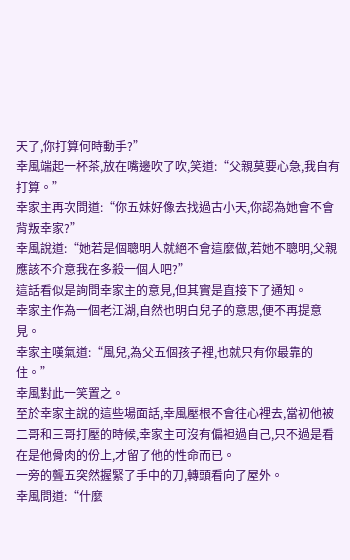天了,你打算何時動手?”
幸風端起一杯茶,放在嘴邊吹了吹,笑道:“父親莫要心急,我自有打算。”
幸家主再次問道:“你五妹好像去找過古小天,你認為她會不會背叛幸家?”
幸風說道:“她若是個聰明人就絕不會這麼做,若她不聰明,父親應該不介意我在多殺一個人吧?”
這話看似是詢問幸家主的意見,但其實是直接下了通知。
幸家主作為一個老江湖,自然也明白兒子的意思,便不再提意見。
幸家主嘆氣道:“風兒,為父五個孩子裡,也就只有你最靠的住。”
幸風對此一笑置之。
至於幸家主說的這些場面話,幸風壓根不會往心裡去,當初他被二哥和三哥打壓的時候,幸家主可沒有偏袒過自己,只不過是看在是他骨肉的份上,才留了他的性命而已。
一旁的聾五突然握緊了手中的刀,轉頭看向了屋外。
幸風問道:“什麼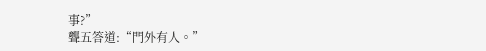事?”
聾五答道:“門外有人。”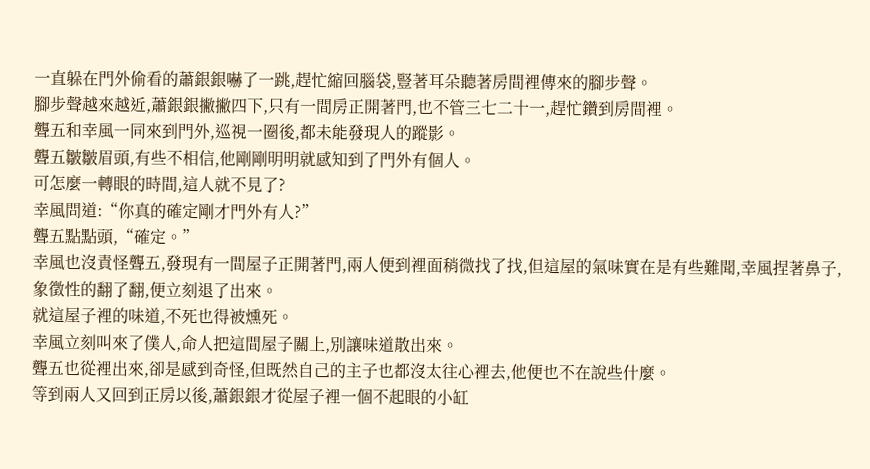一直躲在門外偷看的蕭銀銀嚇了一跳,趕忙縮回腦袋,豎著耳朵聽著房間裡傳來的腳步聲。
腳步聲越來越近,蕭銀銀撇撇四下,只有一間房正開著門,也不管三七二十一,趕忙鑽到房間裡。
聾五和幸風一同來到門外,巡視一圈後,都未能發現人的蹤影。
聾五皺皺眉頭,有些不相信,他剛剛明明就感知到了門外有個人。
可怎麼一轉眼的時間,這人就不見了?
幸風問道:“你真的確定剛才門外有人?”
聾五點點頭,“確定。”
幸風也沒責怪聾五,發現有一間屋子正開著門,兩人便到裡面稍微找了找,但這屋的氣味實在是有些難聞,幸風捏著鼻子,象徵性的翻了翻,便立刻退了出來。
就這屋子裡的味道,不死也得被燻死。
幸風立刻叫來了僕人,命人把這間屋子關上,別讓味道散出來。
聾五也從裡出來,卻是感到奇怪,但既然自己的主子也都沒太往心裡去,他便也不在說些什麼。
等到兩人又回到正房以後,蕭銀銀才從屋子裡一個不起眼的小缸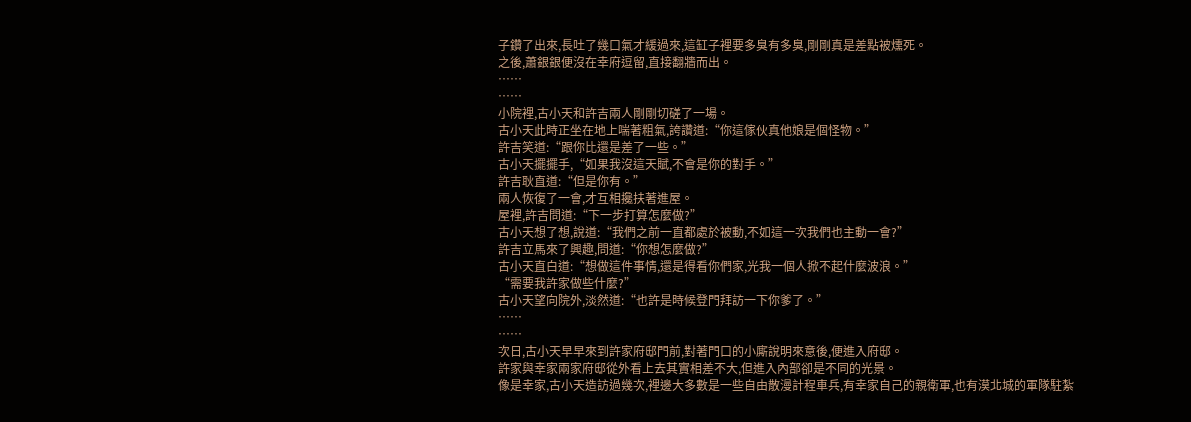子鑽了出來,長吐了幾口氣才緩過來,這缸子裡要多臭有多臭,剛剛真是差點被燻死。
之後,蕭銀銀便沒在幸府逗留,直接翻牆而出。
……
……
小院裡,古小天和許吉兩人剛剛切磋了一場。
古小天此時正坐在地上喘著粗氣,誇讚道:“你這傢伙真他娘是個怪物。”
許吉笑道:“跟你比還是差了一些。”
古小天擺擺手,“如果我沒這天賦,不會是你的對手。”
許吉耿直道:“但是你有。”
兩人恢復了一會,才互相攙扶著進屋。
屋裡,許吉問道:“下一步打算怎麼做?”
古小天想了想,說道:“我們之前一直都處於被動,不如這一次我們也主動一會?”
許吉立馬來了興趣,問道:“你想怎麼做?”
古小天直白道:“想做這件事情,還是得看你們家,光我一個人掀不起什麼波浪。”
“需要我許家做些什麼?”
古小天望向院外,淡然道:“也許是時候登門拜訪一下你爹了。”
……
……
次日,古小天早早來到許家府邸門前,對著門口的小廝說明來意後,便進入府邸。
許家與幸家兩家府邸從外看上去其實相差不大,但進入內部卻是不同的光景。
像是幸家,古小天造訪過幾次,裡邊大多數是一些自由散漫計程車兵,有幸家自己的親衛軍,也有漠北城的軍隊駐紮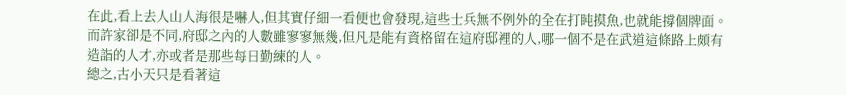在此,看上去人山人海很是嚇人,但其實仔細一看便也會發現,這些士兵無不例外的全在打盹摸魚,也就能撐個牌面。
而許家卻是不同,府邸之內的人數雖寥寥無幾,但凡是能有資格留在這府邸裡的人,哪一個不是在武道這條路上頗有造詣的人才,亦或者是那些每日勤練的人。
總之,古小天只是看著這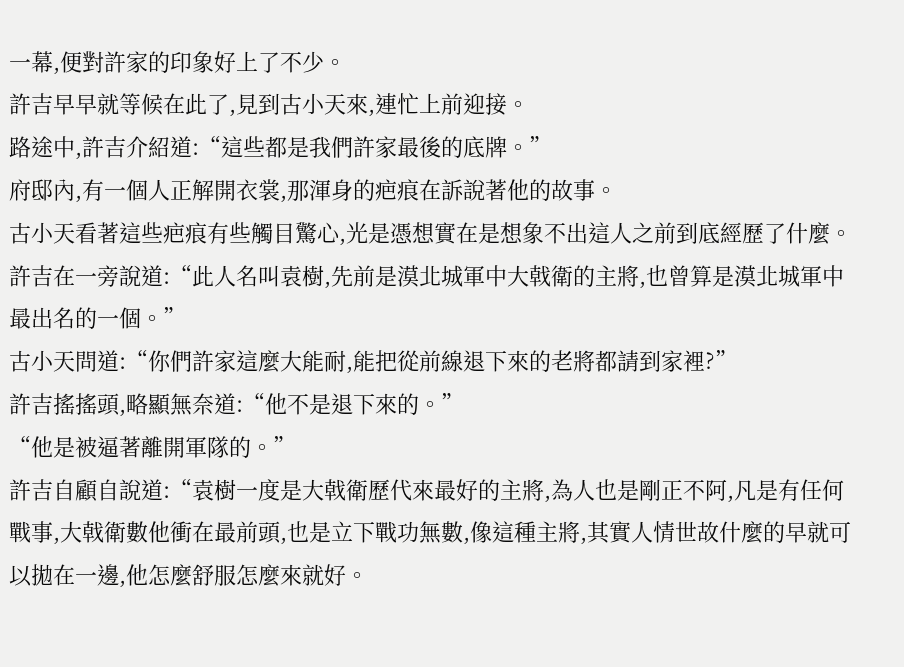一幕,便對許家的印象好上了不少。
許吉早早就等候在此了,見到古小天來,連忙上前迎接。
路途中,許吉介紹道:“這些都是我們許家最後的底牌。”
府邸內,有一個人正解開衣裳,那渾身的疤痕在訴說著他的故事。
古小天看著這些疤痕有些觸目驚心,光是憑想實在是想象不出這人之前到底經歷了什麼。
許吉在一旁說道:“此人名叫袁樹,先前是漠北城軍中大戟衛的主將,也曾算是漠北城軍中最出名的一個。”
古小天問道:“你們許家這麼大能耐,能把從前線退下來的老將都請到家裡?”
許吉搖搖頭,略顯無奈道:“他不是退下來的。”
“他是被逼著離開軍隊的。”
許吉自顧自說道:“袁樹一度是大戟衛歷代來最好的主將,為人也是剛正不阿,凡是有任何戰事,大戟衛數他衝在最前頭,也是立下戰功無數,像這種主將,其實人情世故什麼的早就可以拋在一邊,他怎麼舒服怎麼來就好。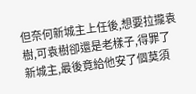但奈何新城主上任後,想要拉攏袁樹,可袁樹卻還是老樣子,得罪了新城主,最後竟給他安了個莫須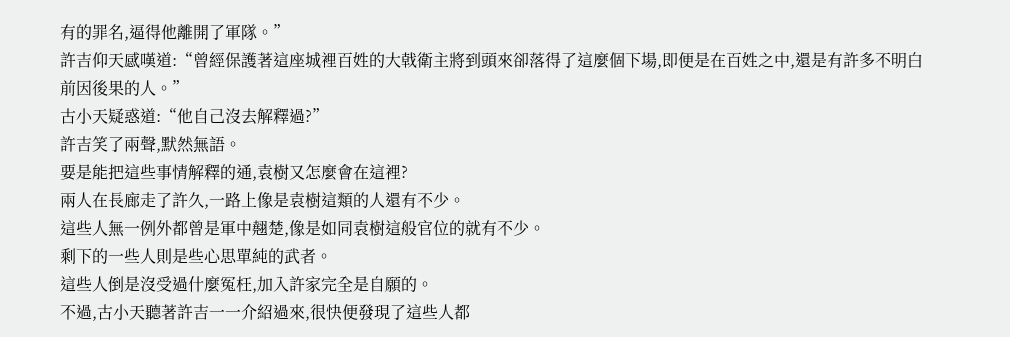有的罪名,逼得他離開了軍隊。”
許吉仰天感嘆道:“曾經保護著這座城裡百姓的大戟衛主將到頭來卻落得了這麼個下場,即便是在百姓之中,還是有許多不明白前因後果的人。”
古小天疑惑道:“他自己沒去解釋過?”
許吉笑了兩聲,默然無語。
要是能把這些事情解釋的通,袁樹又怎麼會在這裡?
兩人在長廊走了許久,一路上像是袁樹這類的人還有不少。
這些人無一例外都曾是軍中翹楚,像是如同袁樹這般官位的就有不少。
剩下的一些人則是些心思單純的武者。
這些人倒是沒受過什麼冤枉,加入許家完全是自願的。
不過,古小天聽著許吉一一介紹過來,很快便發現了這些人都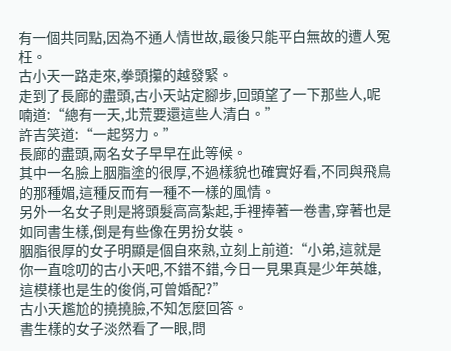有一個共同點,因為不通人情世故,最後只能平白無故的遭人冤枉。
古小天一路走來,拳頭攥的越發緊。
走到了長廊的盡頭,古小天站定腳步,回頭望了一下那些人,呢喃道:“總有一天,北荒要還這些人清白。”
許吉笑道:“一起努力。”
長廊的盡頭,兩名女子早早在此等候。
其中一名臉上胭脂塗的很厚,不過樣貌也確實好看,不同與飛鳥的那種媚,這種反而有一種不一樣的風情。
另外一名女子則是將頭髮高高紮起,手裡捧著一卷書,穿著也是如同書生樣,倒是有些像在男扮女裝。
胭脂很厚的女子明顯是個自來熟,立刻上前道:“小弟,這就是你一直唸叨的古小天吧,不錯不錯,今日一見果真是少年英雄,這模樣也是生的俊俏,可曾婚配?”
古小天尷尬的撓撓臉,不知怎麼回答。
書生樣的女子淡然看了一眼,問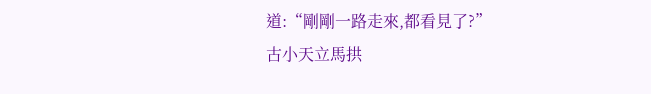道:“剛剛一路走來,都看見了?”
古小天立馬拱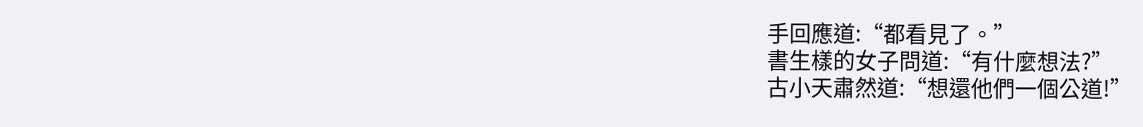手回應道:“都看見了。”
書生樣的女子問道:“有什麼想法?”
古小天肅然道:“想還他們一個公道!”